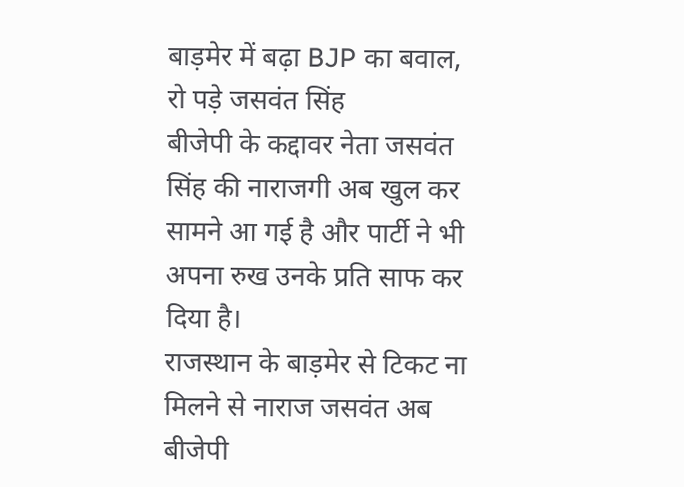बाड़मेर में बढ़ा BJP का बवाल, रो पड़े जसवंत सिंह
बीजेपी के कद्दावर नेता जसवंत सिंह की नाराजगी अब खुल कर सामने आ गई है और पार्टी ने भी अपना रुख उनके प्रति साफ कर दिया है।
राजस्थान के बाड़मेर से टिकट ना मिलने से नाराज जसवंत अब बीजेपी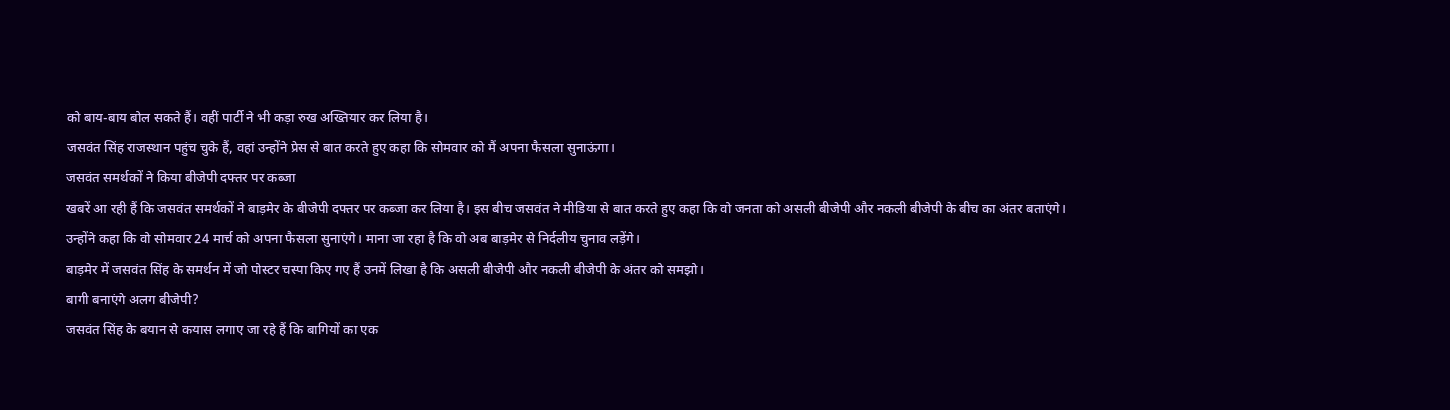को बाय-बाय बोल सकते हैं। वहीं पार्टी ने भी कड़ा रुख अख्तियार कर लिया है।
जसवंत सिंह राजस्थान पहुंच चुके हैं, वहां उन्होंने प्रेस से बात करते हुए कहा कि सोमवार को मैं अपना फैसला सुनाऊंगा।
जसवंत समर्थकों ने किया बीजेपी दफ्तर पर कब्जा
खबरें आ रही हैं कि जसवंत समर्थकों ने बाड़मेर के बीजेपी दफ्तर पर कब्जा कर लिया है। इस बीच जसवंत ने मीडिया से बात करते हुए कहा कि वो जनता को असली बीजेपी और नकली बीजेपी के बीच का अंतर बताएंगे।
उन्होंने कहा कि वो सोमवार 24 मार्च को अपना फैसला सुनाएंगे। माना जा रहा है कि वो अब बाड़मेर से निर्दलीय चुनाव लड़ेंगे।
बाड़मेर में जसवंत सिंह के समर्थन में जो पोस्टर चस्पा किए गए हैं उनमें लिखा है कि असली बीजेपी और नकली बीजेपी के अंतर को समझो।
बागी बनाएंगे अलग बीजेपी?
जसवंत सिंह के बयान से कयास लगाए जा रहे हैं कि बागियों का एक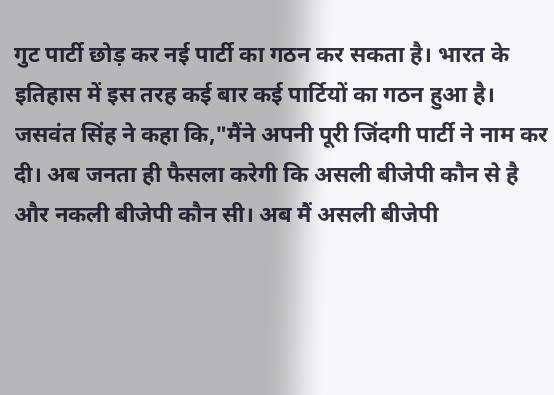गुट पार्टी छोड़ कर नई पार्टी का गठन कर सकता है। भारत के इतिहास में इस तरह कई बार कई पार्टियों का गठन हुआ है।
जसवंत सिंह ने कहा कि,"मैंने अपनी पूरी जिंदगी पार्टी ने नाम कर दी। अब जनता ही फैसला करेगी कि असली बीजेपी कौन से है और नकली बीजेपी कौन सी। अब मैं असली बीजेपी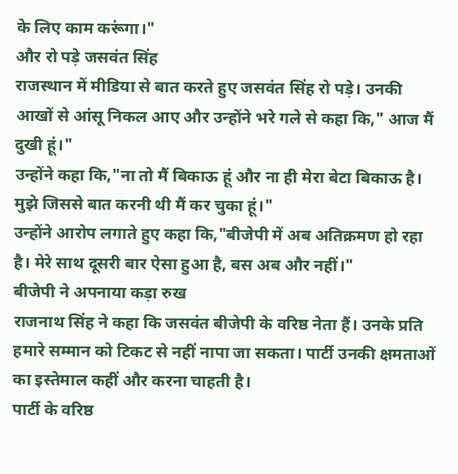के लिए काम करूंगा।"
और रो पड़े जसवंत सिंह
राजस्थान में मीडिया से बात करते हुए जसवंत सिंह रो पड़े। उनकी आखों से आंसू निकल आए और उन्होंने भरे गले से कहा कि," आज मैं दुखी हूं।"
उन्होंने कहा कि,"ना तो मैं बिकाऊ हूं और ना ही मेरा बेटा बिकाऊ है। मुझे जिससे बात करनी थी मैं कर चुका हूं।"
उन्होंने आरोप लगाते हुए कहा कि,"बीजेपी में अब अतिक्रमण हो रहा है। मेरे साथ दूसरी बार ऐसा हुआ है, बस अब और नहीं।"
बीजेपी ने अपनाया कड़ा रुख
राजनाथ सिंह ने कहा कि जसवंत बीजेपी के वरिष्ठ नेता हैं। उनके प्रति हमारे सम्मान को टिकट से नहीं नापा जा सकता। पार्टी उनकी क्षमताओं का इस्तेमाल कहीं और करना चाहती है।
पार्टी के वरिष्ठ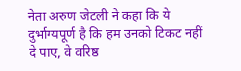नेता अरुण जेटली ने कहा कि ये दुर्भाग्यपूर्ण है कि हम उनको टिकट नहीं दे पाए, वे वरिष्ठ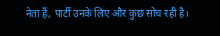नेता हैं, पार्टी उनके लिए और कुछ सोच रही है।